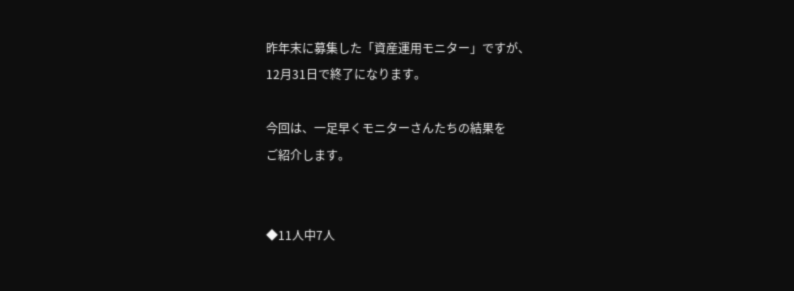昨年末に募集した「資産運用モニター」ですが、
12月31日で終了になります。

今回は、一足早くモニターさんたちの結果を
ご紹介します。


◆11人中7人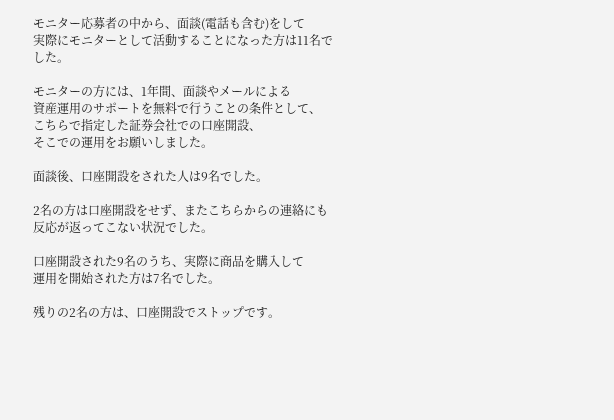モニター応募者の中から、面談(電話も含む)をして
実際にモニターとして活動することになった方は11名でした。

モニターの方には、1年間、面談やメールによる
資産運用のサポートを無料で行うことの条件として、
こちらで指定した証券会社での口座開設、
そこでの運用をお願いしました。

面談後、口座開設をされた人は9名でした。

2名の方は口座開設をせず、またこちらからの連絡にも
反応が返ってこない状況でした。

口座開設された9名のうち、実際に商品を購入して
運用を開始された方は7名でした。

残りの2名の方は、口座開設でストップです。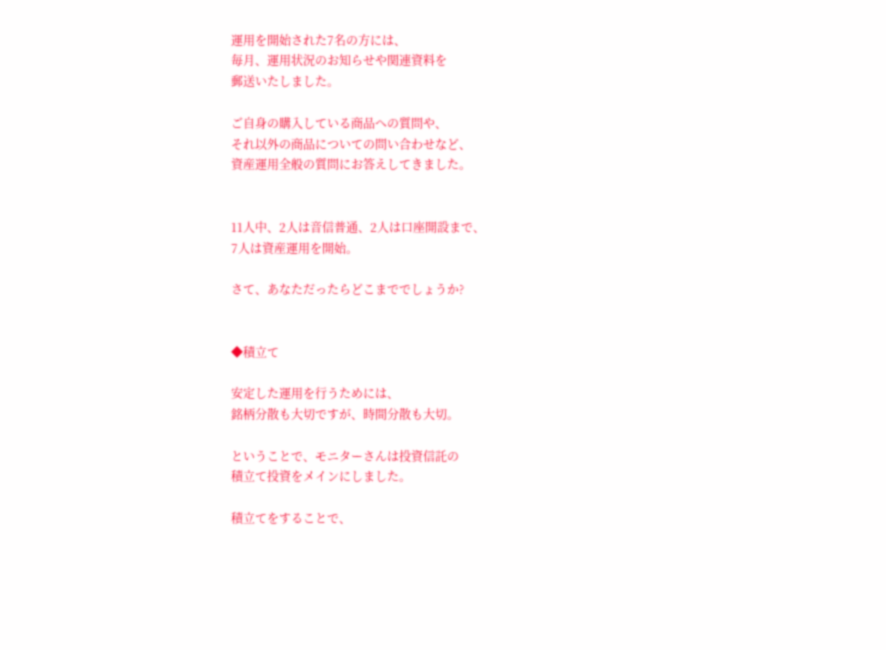運用を開始された7名の方には、
毎月、運用状況のお知らせや関連資料を
郵送いたしました。

ご自身の購入している商品への質問や、
それ以外の商品についての問い合わせなど、
資産運用全般の質問にお答えしてきました。


11人中、2人は音信普通、2人は口座開設まで、
7人は資産運用を開始。

さて、あなただったらどこまででしょうか?


◆積立て

安定した運用を行うためには、
銘柄分散も大切ですが、時間分散も大切。

ということで、モニターさんは投資信託の
積立て投資をメインにしました。

積立てをすることで、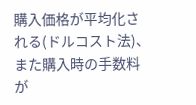購入価格が平均化される(ドルコスト法)、
また購入時の手数料が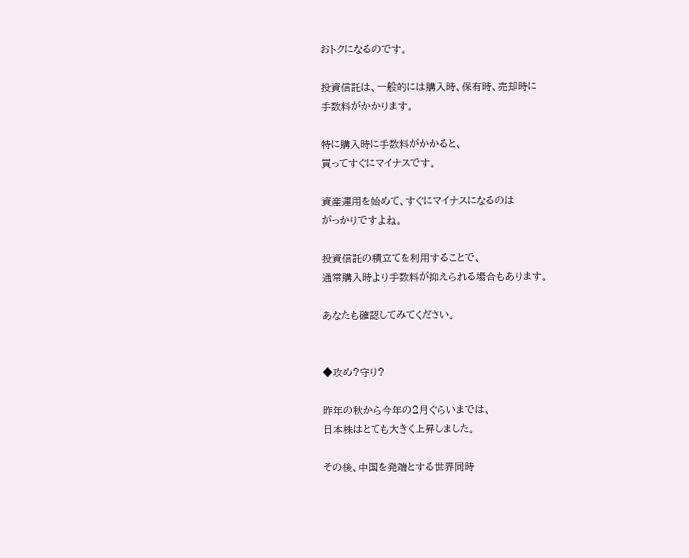おトクになるのです。

投資信託は、一般的には購入時、保有時、売却時に
手数料がかかります。

特に購入時に手数料がかかると、
買ってすぐにマイナスです。

資産運用を始めて、すぐにマイナスになるのは
がっかりですよね。

投資信託の積立てを利用することで、
通常購入時より手数料が抑えられる場合もあります。

あなたも確認してみてください。


◆攻め?守り?

昨年の秋から今年の2月ぐらいまでは、
日本株はとても大きく上昇しました。

その後、中国を発端とする世界同時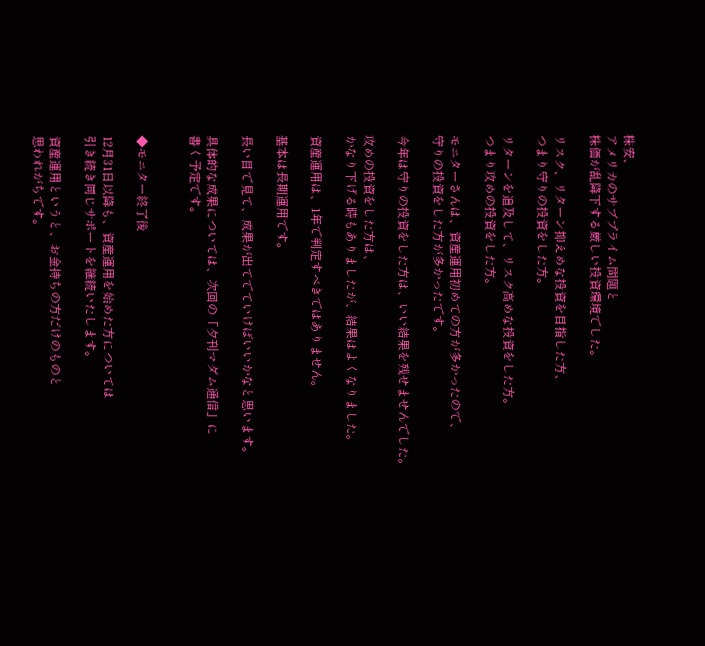株安、
アメリカのサブプライム問題と
株価が乱降下する厳しい投資環境でした。

リスク、リターン抑えめな投資を目指した方、
つまり守りの投資をした方。

リターンを追及して、リスク高めな投資をした方。
つまり攻めの投資をした方。

モニターさんは、資産運用初めての方が多かったので、
守りの投資をした方が多かったです。

今年は守りの投資をした方は、いい結果を残せませんでした。

攻めの投資をした方は、
かなり下げる時もありましたが、結果はよくなりました。

資産運用は、1年で判定すべきではありません。

基本は長期運用です。

長い目で見て、成果が出てでていけばいいかなと思います。

具体的な成果については、次回の「夕刊マダム通信」に
書く予定です。


◆モニター終了後

12月31日以降も、資産運用を始めた方については
引き続き同じサポートを継続いたします。

資産運用というと、お金持ちの方だけのものと
思われがちです。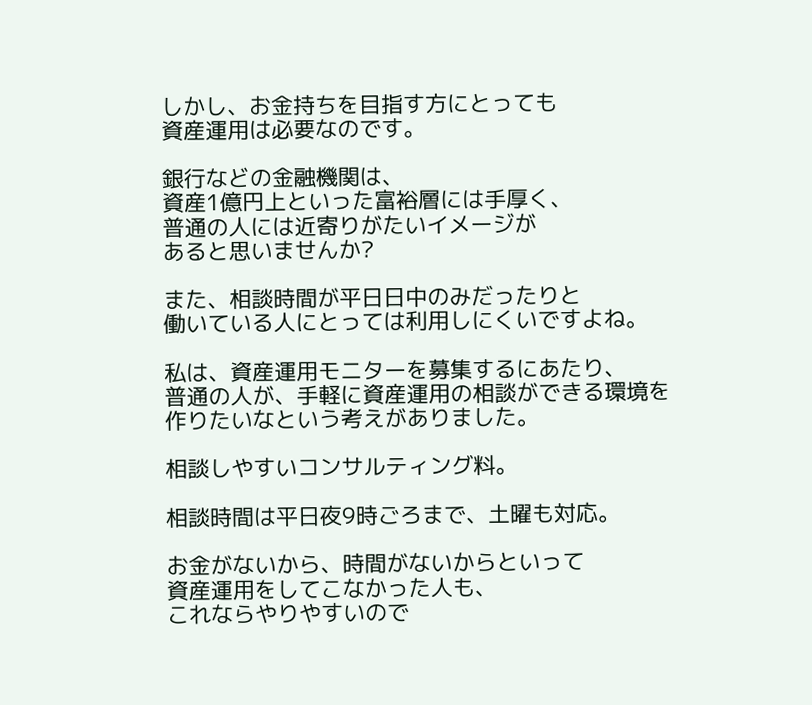しかし、お金持ちを目指す方にとっても
資産運用は必要なのです。

銀行などの金融機関は、
資産1億円上といった富裕層には手厚く、
普通の人には近寄りがたいイメージが
あると思いませんか?

また、相談時間が平日日中のみだったりと
働いている人にとっては利用しにくいですよね。

私は、資産運用モニターを募集するにあたり、
普通の人が、手軽に資産運用の相談ができる環境を
作りたいなという考えがありました。

相談しやすいコンサルティング料。

相談時間は平日夜9時ごろまで、土曜も対応。

お金がないから、時間がないからといって
資産運用をしてこなかった人も、
これならやりやすいので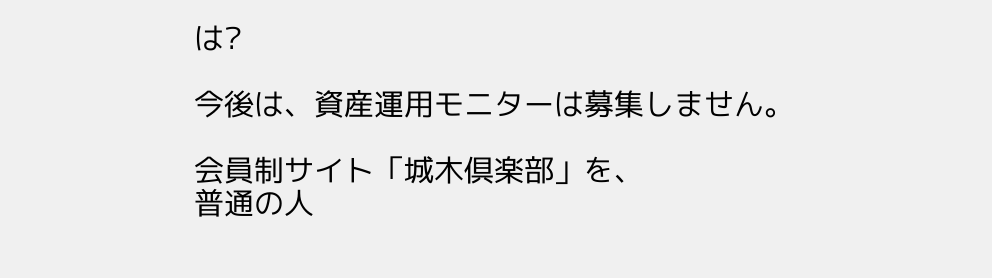は?

今後は、資産運用モニターは募集しません。

会員制サイト「城木倶楽部」を、
普通の人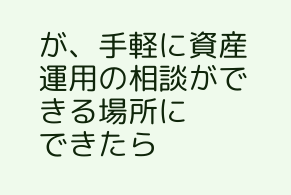が、手軽に資産運用の相談ができる場所に
できたら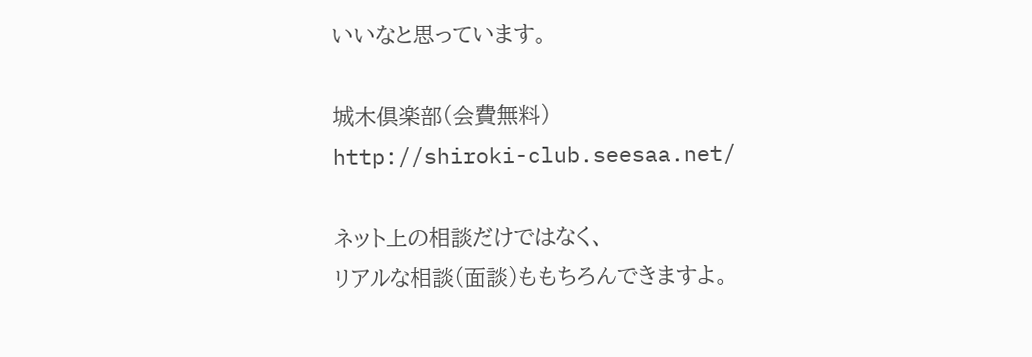いいなと思っています。

城木倶楽部(会費無料)
http://shiroki-club.seesaa.net/

ネット上の相談だけではなく、
リアルな相談(面談)ももちろんできますよ。